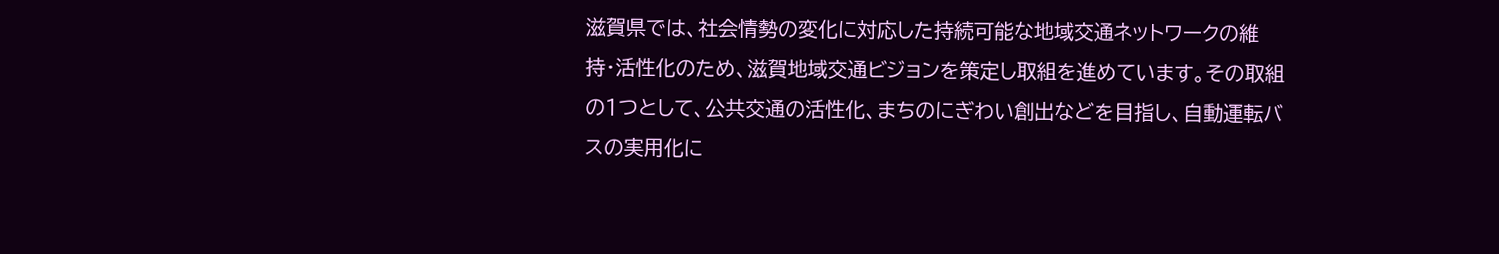滋賀県では、社会情勢の変化に対応した持続可能な地域交通ネットワークの維持・活性化のため、滋賀地域交通ビジョンを策定し取組を進めています。その取組の1つとして、公共交通の活性化、まちのにぎわい創出などを目指し、自動運転バスの実用化に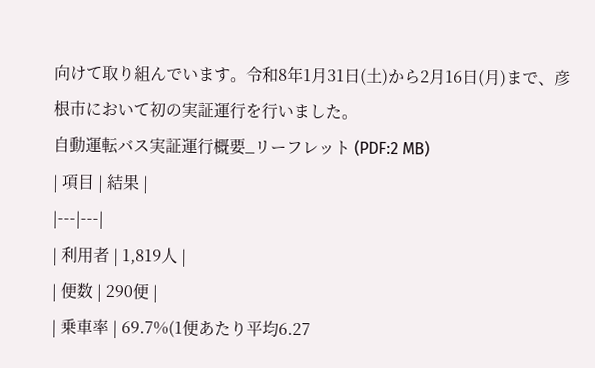向けて取り組んでいます。令和8年1月31日(土)から2月16日(月)まで、彦根市において初の実証運行を行いました。
自動運転バス実証運行概要_リーフレット (PDF:2 MB)
| 項目 | 結果 |
|---|---|
| 利用者 | 1,819人 |
| 便数 | 290便 |
| 乗車率 | 69.7%(1便あたり平均6.27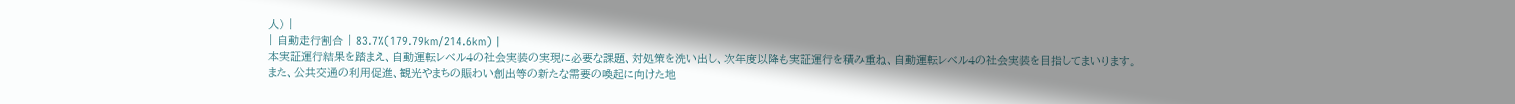人) |
| 自動走行割合 | 83.7%(179.79km/214.6km) |
本実証運行結果を踏まえ、自動運転レベル4の社会実装の実現に必要な課題、対処策を洗い出し、次年度以降も実証運行を積み重ね、自動運転レベル4の社会実装を目指してまいります。
また、公共交通の利用促進、観光やまちの賑わい創出等の新たな需要の喚起に向けた地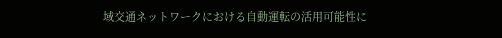域交通ネットワークにおける自動運転の活用可能性に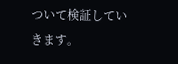ついて検証していきます。